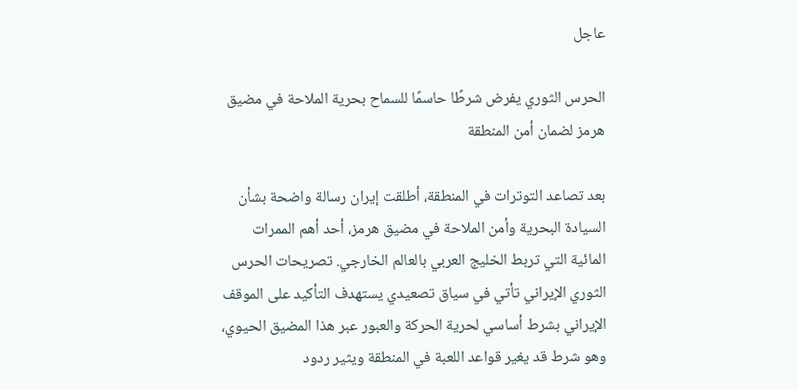عاجل

الحرس الثوري يفرض شرطًا حاسمًا للسماح بحرية الملاحة في مضيق هرمز لضمان أمن المنطقة

بعد تصاعد التوترات في المنطقة، أطلقت إيران رسالة واضحة بشأن السيادة البحرية وأمن الملاحة في مضيق هرمز، أحد أهم الممرات المائية التي تربط الخليج العربي بالعالم الخارجي. تصريحات الحرس الثوري الإيراني تأتي في سياق تصعيدي يستهدف التأكيد على الموقف الإيراني بشرط أساسي لحرية الحركة والعبور عبر هذا المضيق الحيوي، وهو شرط قد يغير قواعد اللعبة في المنطقة ويثير ردود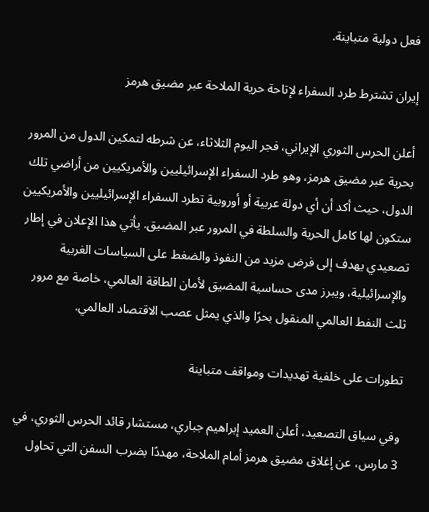فعل دولية متباينة.

إيران تشترط طرد السفراء لإتاحة حرية الملاحة عبر مضيق هرمز

أعلن الحرس الثوري الإيراني، فجر اليوم الثلاثاء، عن شرطه لتمكين الدول من المرور بحرية عبر مضيق هرمز، وهو طرد السفراء الإسرائيليين والأمريكيين من أراضي تلك الدول، حيث أكد أن أي دولة عربية أو أوروبية تطرد السفراء الإسرائيليين والأمريكيين ستكون لها كامل الحرية والسلطة في المرور عبر المضيق. يأتي هذا الإعلان في إطار تصعيدي يهدف إلى فرض مزيد من النفوذ والضغط على السياسات الغربية والإسرائيلية، ويبرز مدى حساسية المضيق لأمان الطاقة العالمي، خاصة مع مرور ثلث النفط العالمي المنقول بحرًا والذي يمثل عصب الاقتصاد العالمي.

تطورات على خلفية تهديدات ومواقف متباينة

وفي سياق التصعيد، أعلن العميد إبراهيم جباري، مستشار قائد الحرس الثوري، في 3 مارس، عن إغلاق مضيق هرمز أمام الملاحة، مهددًا بضرب السفن التي تحاول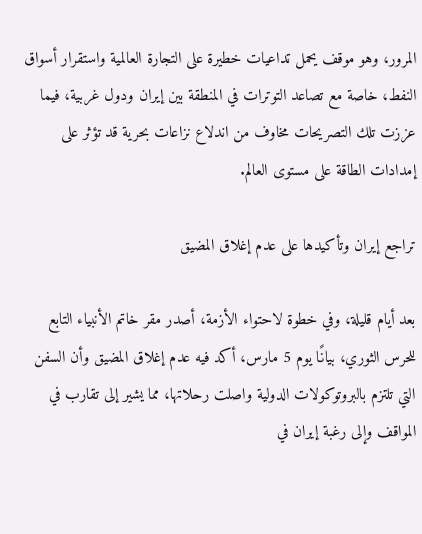المرور، وهو موقف يحمل تداعيات خطيرة على التجارة العالمية واستقرار أسواق النفط، خاصة مع تصاعد التوترات في المنطقة بين إيران ودول غربية، فيما عززت تلك التصريحات مخاوف من اندلاع نزاعات بحرية قد تؤثر على إمدادات الطاقة على مستوى العالم.

تراجع إيران وتأكيدها على عدم إغلاق المضيق

بعد أيام قليلة، وفي خطوة لاحتواء الأزمة، أصدر مقر خاتم الأنبياء التابع للحرس الثوري، بيانًا يوم 5 مارس، أكد فيه عدم إغلاق المضيق وأن السفن التي تلتزم بالبروتوكولات الدولية واصلت رحلاتها، مما يشير إلى تقارب في المواقف وإلى رغبة إيران في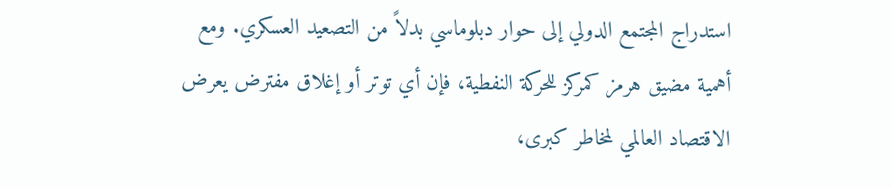استدراج المجتمع الدولي إلى حوار دبلوماسي بدلاً من التصعيد العسكري. ومع أهمية مضيق هرمز كمركز للحركة النفطية، فإن أي توتر أو إغلاق مفترض يعرض الاقتصاد العالمي لمخاطر كبرى،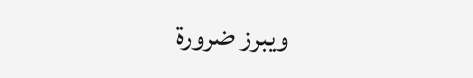ويبرز ضرورة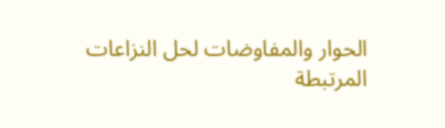الحوار والمفاوضات لحل النزاعات المرتبطة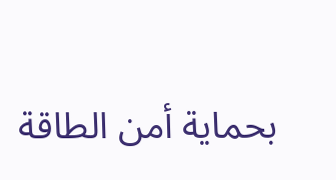بحماية أمن الطاقة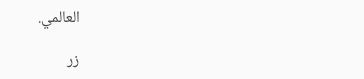العالمي.

زر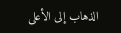الذهاب إلى الأعلى